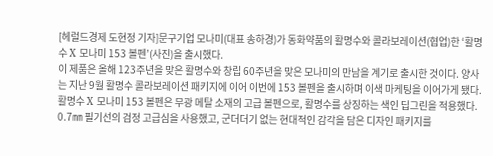[헤럴드경제 도현정 기자]문구기업 모나미(대표 송하경)가 동화약품의 활명수와 콜라보레이션(협업)한 ‘활명수 X 모나미 153 볼펜’(사진)을 출시했다.
이 제품은 올해 123주년을 맞은 활명수와 창립 60주년을 맞은 모나미의 만남을 계기로 출시한 것이다. 양사는 지난 9월 활명수 콜라보레이션 패키지에 이어 이번에 153 볼펜을 출시하며 이색 마케팅을 이어가게 됐다.
활명수 X 모나미 153 볼펜은 무광 메탈 소재의 고급 볼펜으로, 활명수를 상징하는 색인 딥그린을 적용했다. 0.7㎜ 필기선의 검정 고급심을 사용했고, 군더더기 없는 현대적인 감각을 담은 디자인 패키지를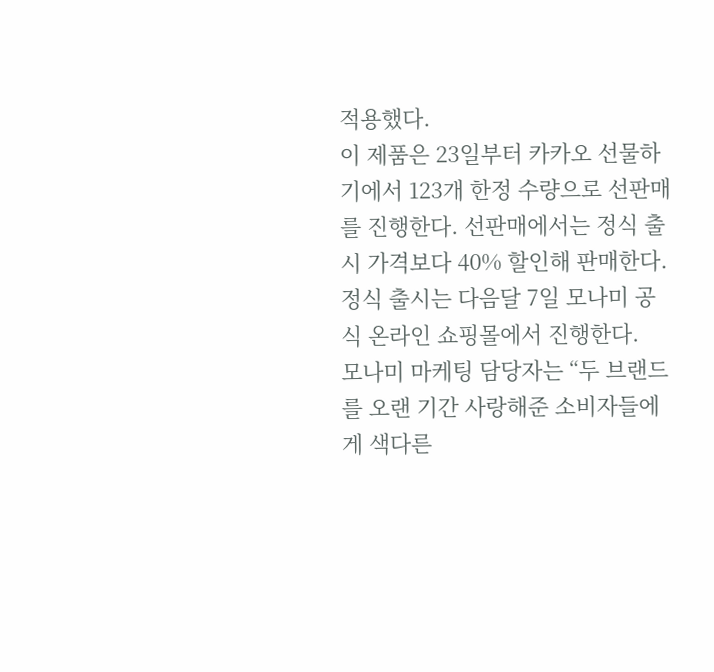적용했다.
이 제품은 23일부터 카카오 선물하기에서 123개 한정 수량으로 선판매를 진행한다. 선판매에서는 정식 출시 가격보다 40% 할인해 판매한다. 정식 출시는 다음달 7일 모나미 공식 온라인 쇼핑몰에서 진행한다.
모나미 마케팅 담당자는 “두 브랜드를 오랜 기간 사랑해준 소비자들에게 색다른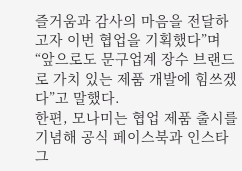즐거움과 감사의 마음을 전달하고자 이번 협업을 기획했다”며 “앞으로도 문구업계 장수 브랜드로 가치 있는 제품 개발에 힘쓰겠다”고 말했다.
한편, 모나미는 협업 제품 출시를 기념해 공식 페이스북과 인스타그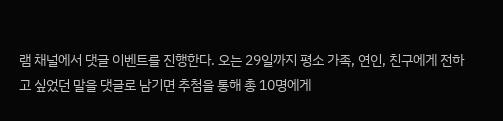램 채널에서 댓글 이벤트를 진행한다. 오는 29일까지 평소 가족, 연인, 친구에게 전하고 싶었던 말을 댓글로 남기면 추첨을 통해 총 10명에게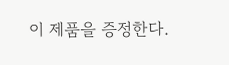이 제품을 증정한다.